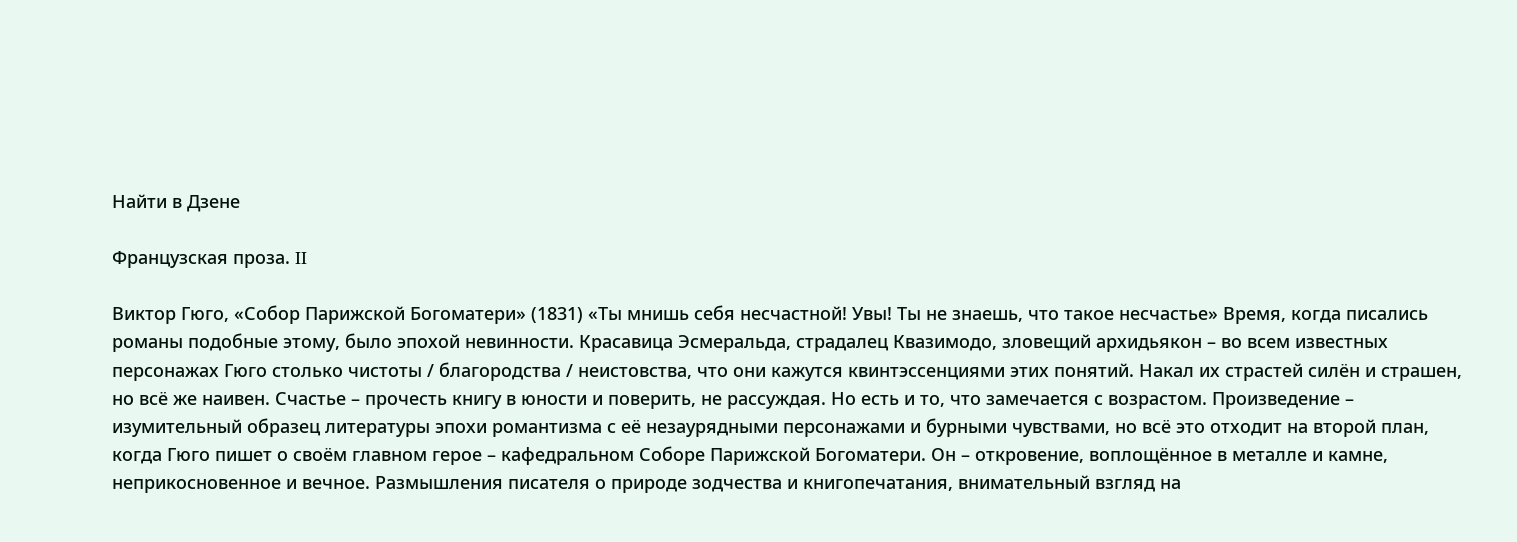Найти в Дзене

Французская проза. II

Виктор Гюго, «Собор Парижской Богоматери» (1831) «Ты мнишь себя несчастной! Увы! Ты не знаешь, что такое несчастье» Время, когда писались романы подобные этому, было эпохой невинности. Красавица Эсмеральда, страдалец Квазимодо, зловещий архидьякон – во всем известных персонажах Гюго столько чистоты / благородства / неистовства, что они кажутся квинтэссенциями этих понятий. Накал их страстей силён и страшен, но всё же наивен. Счастье – прочесть книгу в юности и поверить, не рассуждая. Но есть и то, что замечается с возрастом. Произведение – изумительный образец литературы эпохи романтизма с её незаурядными персонажами и бурными чувствами, но всё это отходит на второй план, когда Гюго пишет о своём главном герое – кафедральном Соборе Парижской Богоматери. Он – откровение, воплощённое в металле и камне, неприкосновенное и вечное. Размышления писателя о природе зодчества и книгопечатания, внимательный взгляд на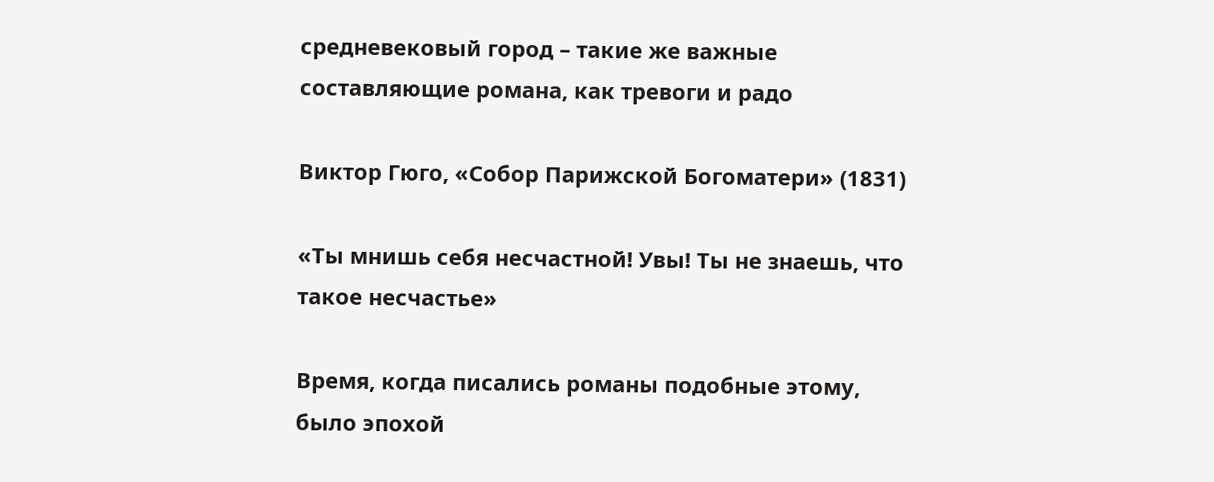средневековый город – такие же важные составляющие романа, как тревоги и радо

Виктор Гюго, «Собор Парижской Богоматери» (1831)

«Ты мнишь себя несчастной! Увы! Ты не знаешь, что такое несчастье»

Время, когда писались романы подобные этому, было эпохой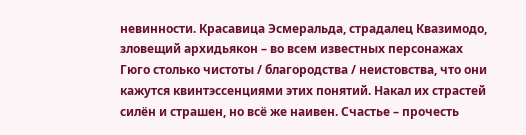невинности. Красавица Эсмеральда, страдалец Квазимодо, зловещий архидьякон – во всем известных персонажах Гюго столько чистоты / благородства / неистовства, что они кажутся квинтэссенциями этих понятий. Накал их страстей силён и страшен, но всё же наивен. Счастье – прочесть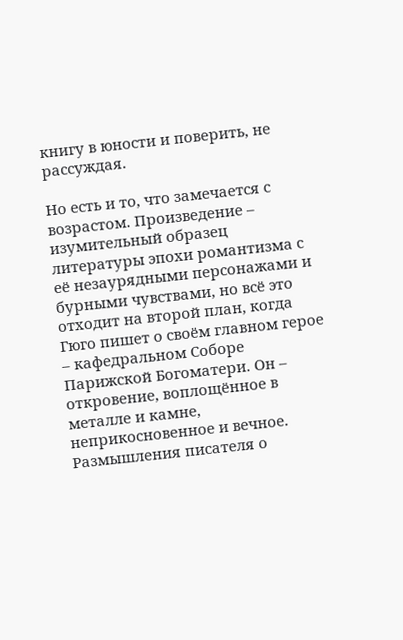книгу в юности и поверить, не рассуждая.

Но есть и то, что замечается с возрастом. Произведение – изумительный образец литературы эпохи романтизма с её незаурядными персонажами и бурными чувствами, но всё это отходит на второй план, когда Гюго пишет о своём главном герое – кафедральном Соборе Парижской Богоматери. Он – откровение, воплощённое в металле и камне, неприкосновенное и вечное. Размышления писателя о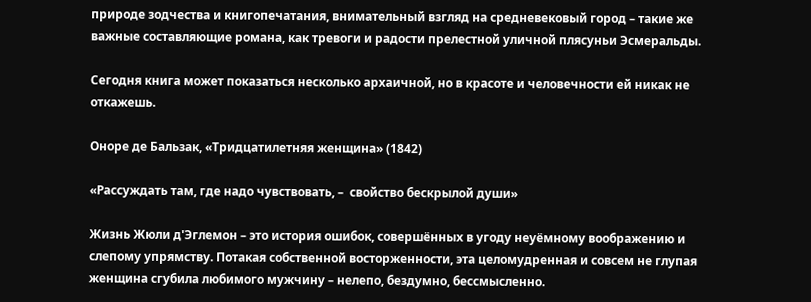природе зодчества и книгопечатания, внимательный взгляд на средневековый город – такие же важные составляющие романа, как тревоги и радости прелестной уличной плясуньи Эсмеральды.

Сегодня книга может показаться несколько архаичной, но в красоте и человечности ей никак не откажешь.

Оноре де Бальзак, «Тридцатилетняя женщина» (1842)

«Рассуждать там, где надо чувствовать, –  свойство бескрылой души»

Жизнь Жюли д'Эглемон – это история ошибок, совершённых в угоду неуёмному воображению и слепому упрямству. Потакая собственной восторженности, эта целомудренная и совсем не глупая женщина сгубила любимого мужчину – нелепо, бездумно, бессмысленно.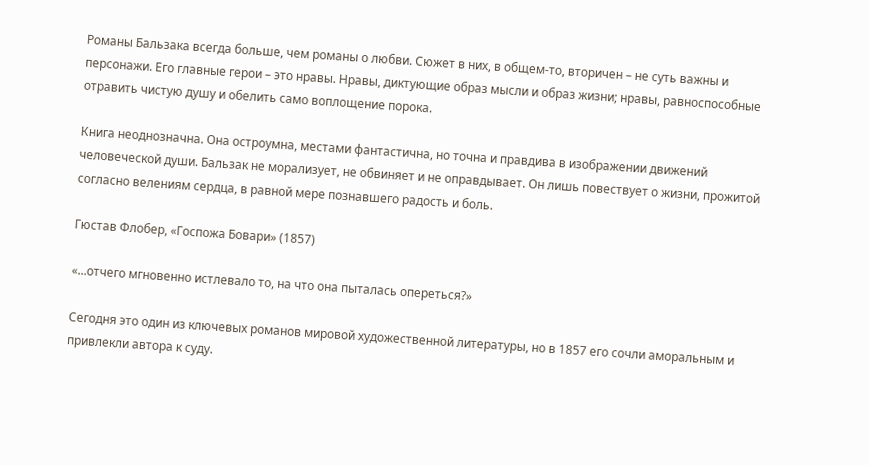Романы Бальзака всегда больше, чем романы о любви. Сюжет в них, в общем-то, вторичен – не суть важны и персонажи. Его главные герои – это нравы. Нравы, диктующие образ мысли и образ жизни; нравы, равноспособные отравить чистую душу и обелить само воплощение порока.

Книга неоднозначна. Она остроумна, местами фантастична, но точна и правдива в изображении движений человеческой души. Бальзак не морализует, не обвиняет и не оправдывает. Он лишь повествует о жизни, прожитой согласно велениям сердца, в равной мере познавшего радость и боль.

Гюстав Флобер, «Госпожа Бовари» (1857)

«...отчего мгновенно истлевало то, на что она пыталась опереться?»

Сегодня это один из ключевых романов мировой художественной литературы, но в 1857 его сочли аморальным и привлекли автора к суду.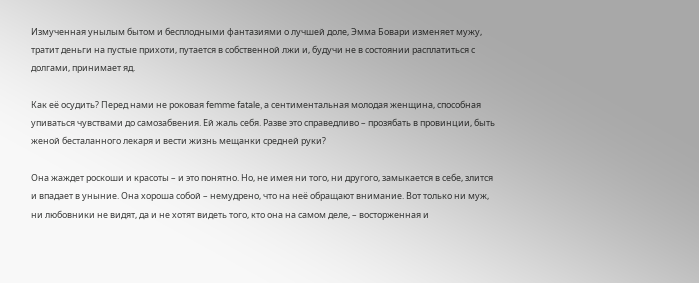Измученная унылым бытом и бесплодными фантазиями о лучшей доле, Эмма Бовари изменяет мужу, тратит деньги на пустые прихоти, путается в собственной лжи и, будучи не в состоянии расплатиться с долгами, принимает яд.

Как её осудить? Перед нами не роковая femme fatale, а сентиментальная молодая женщина, способная упиваться чувствами до самозабвения. Ей жаль себя. Разве это справедливо – прозябать в провинции, быть женой бесталанного лекаря и вести жизнь мещанки средней руки?

Она жаждет роскоши и красоты – и это понятно. Но, не имея ни того, ни другого, замыкается в себе, злится и впадает в уныние. Она хороша собой – немудрено, что на неё обращают внимание. Вот только ни муж, ни любовники не видят, да и не хотят видеть того, кто она на самом деле, – восторженная и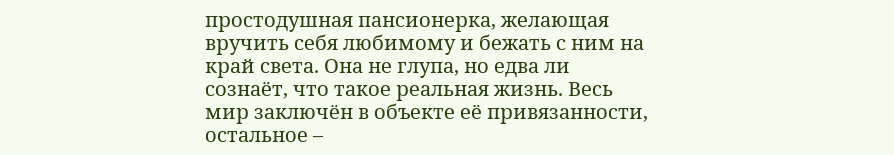простодушная пансионерка, желающая вручить себя любимому и бежать с ним на край света. Она не глупа, но едва ли сознаёт, что такое реальная жизнь. Весь мир заключён в объекте её привязанности, остальное –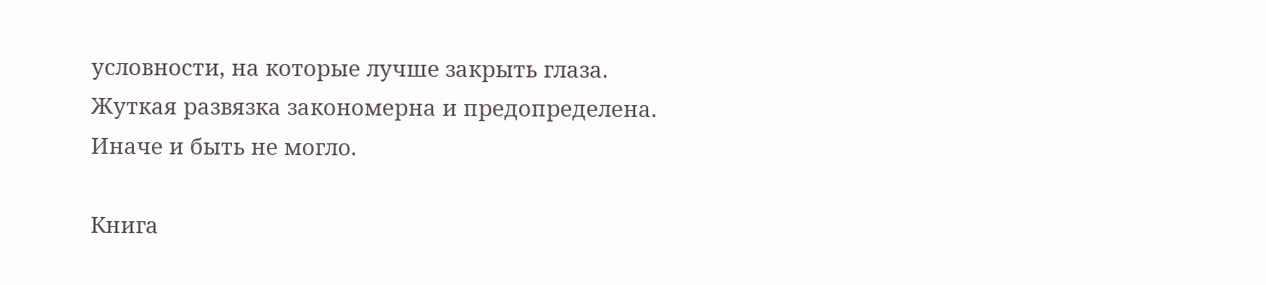условности, на которые лучше закрыть глаза. Жуткая развязка закономерна и предопределена. Иначе и быть не могло.

Книга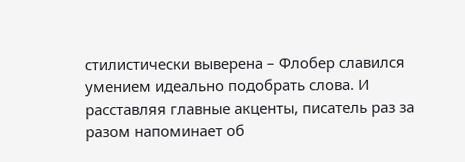стилистически выверена – Флобер славился умением идеально подобрать слова. И расставляя главные акценты, писатель раз за разом напоминает об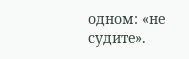одном: «не судите».